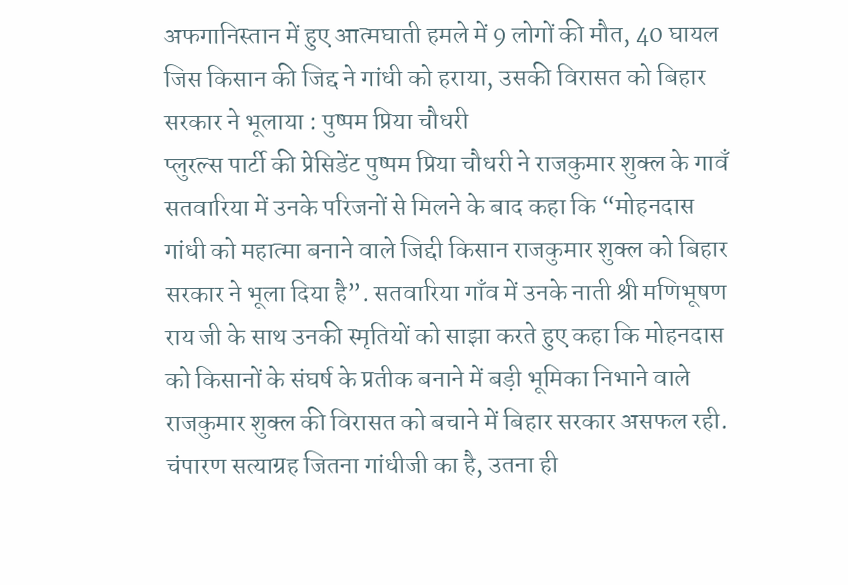अफगानिस्तान में हुए आत्मघाती हमले में 9 लोगों की मौत, 40 घायल
जिस किसान की जिद्द ने गांधी को हराया, उसकी विरासत को बिहार सरकार ने भूलाया : पुष्पम प्रिया चौधरी
प्लुरल्स पार्टी की प्रेसिडेंट पुष्पम प्रिया चौधरी ने राजकुमार शुक्ल के गावँ सतवारिया में उनके परिजनों से मिलने के बाद कहा कि “मोहनदास गांधी को महात्मा बनाने वाले जिद्दी किसान राजकुमार शुक्ल को बिहार सरकार ने भूला दिया है”. सतवारिया गाँव में उनके नाती श्री मणिभूषण राय जी के साथ उनकी स्मृतियों को साझा करते हुए कहा कि मोहनदास को किसानों के संघर्ष के प्रतीक बनाने में बड़ी भूमिका निभाने वाले राजकुमार शुक्ल की विरासत को बचाने में बिहार सरकार असफल रही. चंपारण सत्याग्रह जितना गांधीजी का है, उतना ही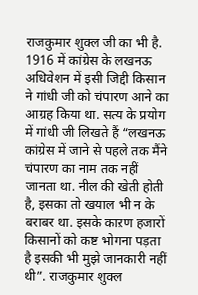राजकुमार शुक्ल जी का भी है.
1916 में कांग्रेस के लखनऊ अधिवेशन में इसी जिद्दी किसान ने गांधी जी को चंपारण आने का आग्रह किया था. सत्य के प्रयोग में गांधी जी लिखते हैं “लखनऊ कांग्रेस में जाने से पहले तक मैंने चंपारण का नाम तक नहीं जानता था. नील की खेती होती है, इसका तो खयाल भी न के बराबर था. इसके काऱण हजारों किसानों को कष्ट भोगना पड़ता है इसकी भी मुझे जानकारी नहीं थी”. राजकुमार शुक्ल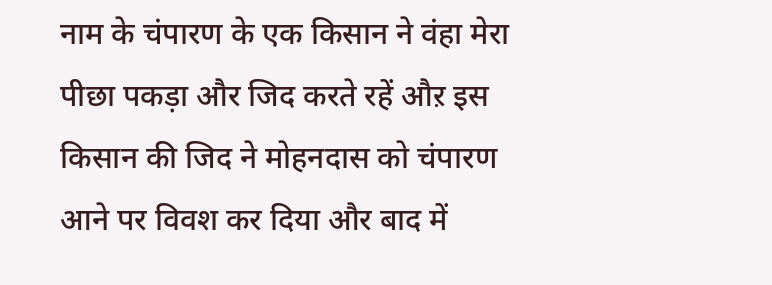नाम के चंपारण के एक किसान ने वंहा मेरा पीछा पकड़ा और जिद करते रहें औऱ इस किसान की जिद ने मोहनदास को चंपारण आने पर विवश कर दिया और बाद में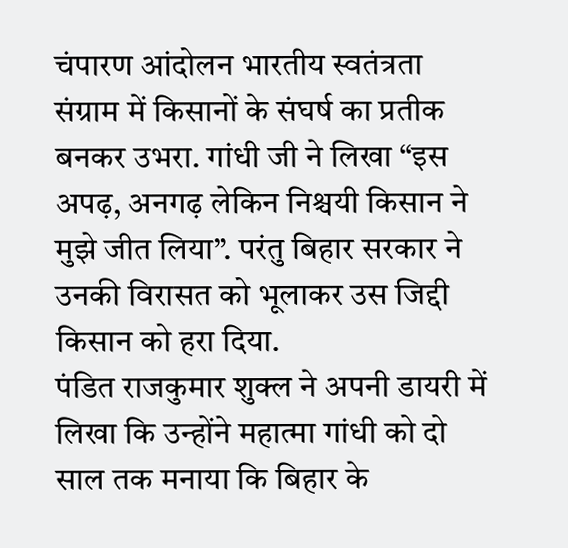चंपारण आंदोलन भारतीय स्वतंत्रता संग्राम में किसानों के संघर्ष का प्रतीक बनकर उभरा. गांधी जी ने लिखा “इस अपढ़, अनगढ़ लेकिन निश्चयी किसान ने मुझे जीत लिया”. परंतु बिहार सरकार ने उनकी विरासत को भूलाकर उस जिद्दी किसान को हरा दिया.
पंडित राजकुमार शुक्ल ने अपनी डायरी में लिखा कि उन्होंने महात्मा गांधी को दो साल तक मनाया कि बिहार के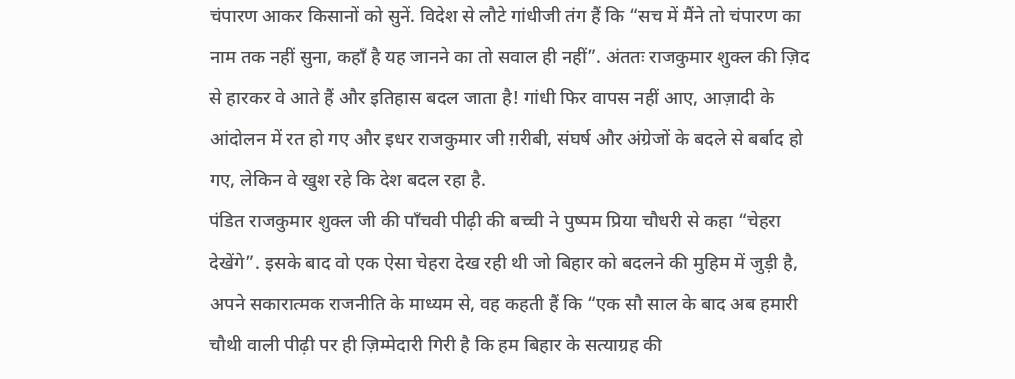चंपारण आकर किसानों को सुनें. विदेश से लौटे गांधीजी तंग हैं कि “सच में मैंने तो चंपारण का नाम तक नहीं सुना, कहाँ है यह जानने का तो सवाल ही नहीं”. अंततः राजकुमार शुक्ल की ज़िद से हारकर वे आते हैं और इतिहास बदल जाता है! गांधी फिर वापस नहीं आए, आज़ादी के आंदोलन में रत हो गए और इधर राजकुमार जी ग़रीबी, संघर्ष और अंग्रेजों के बदले से बर्बाद हो गए, लेकिन वे खुश रहे कि देश बदल रहा है.
पंडित राजकुमार शुक्ल जी की पाँचवी पीढ़ी की बच्ची ने पुष्पम प्रिया चौधरी से कहा “चेहरा देखेंगे”. इसके बाद वो एक ऐसा चेहरा देख रही थी जो बिहार को बदलने की मुहिम में जुड़ी है, अपने सकारात्मक राजनीति के माध्यम से, वह कहती हैं कि “एक सौ साल के बाद अब हमारी चौथी वाली पीढ़ी पर ही ज़िम्मेदारी गिरी है कि हम बिहार के सत्याग्रह की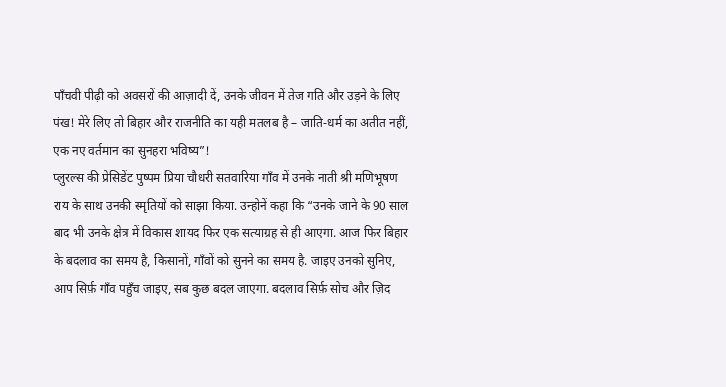पाँचवी पीढ़ी को अवसरों की आज़ादी दें, उनके जीवन में तेज गति और उड़ने के लिए पंख! मेरे लिए तो बिहार और राजनीति का यही मतलब है – जाति-धर्म का अतीत नहीं, एक नए वर्तमान का सुनहरा भविष्य”!
प्लुरल्स की प्रेसिडेंट पुष्पम प्रिया चौधरी सतवारिया गाँव में उनके नाती श्री मणिभूषण राय के साथ उनकी स्मृतियों को साझा किया. उन्होनें कहा कि “उनके जाने के 90 साल बाद भी उनके क्षेत्र में विकास शायद फिर एक सत्याग्रह से ही आएगा. आज फिर बिहार के बदलाव का समय है, किसानों, गाँवों को सुनने का समय है. जाइए उनको सुनिए, आप सिर्फ़ गाँव पहुँच जाइए, सब कुछ बदल जाएगा. बदलाव सिर्फ़ सोच और ज़िद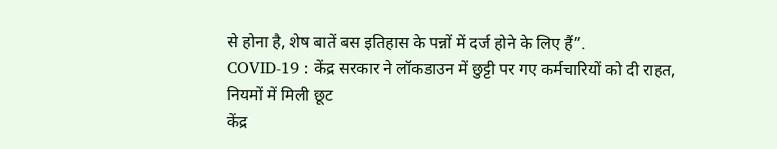से होना है, शेष बातें बस इतिहास के पन्नों में दर्ज होने के लिए हैं”.
COVID-19 : केंद्र सरकार ने लॉकडाउन में छुट्टी पर गए कर्मचारियों को दी राहत, नियमों में मिली छूट
केंद्र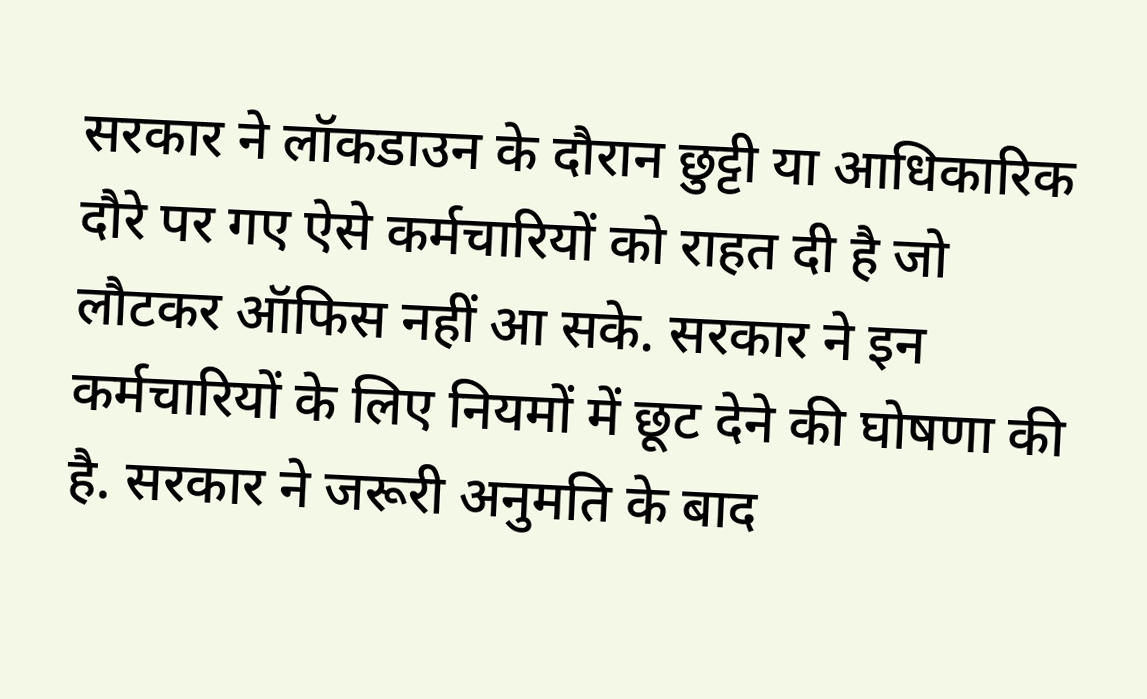सरकार ने लॉकडाउन के दौरान छुट्टी या आधिकारिक दौरे पर गए ऐसे कर्मचारियों को राहत दी है जो लौटकर ऑफिस नहीं आ सके. सरकार ने इन कर्मचारियों के लिए नियमों में छूट देने की घोषणा की है. सरकार ने जरूरी अनुमति के बाद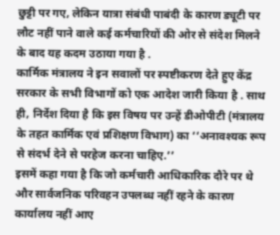छुट्टी पर गए, लेकिन यात्रा संबंधी पाबंदी के कारण ड्यूटी पर लौट नहीं पाने वाले कई कर्मचारियों की ओर से संदेश मिलने के बाद यह कदम उठाया गया है .
कार्मिक मंत्रालय ने इन सवालों पर स्पष्टीकरण देते हुए केंद्र सरकार के सभी विभागों को एक आदेश जारी किया है . साथ ही, निर्देश दिया है कि इस विषय पर उन्हें डीओपीटी (मंत्रालय के तहत कार्मिक एवं प्रशिक्षण विभाग) का ‘‘अनावश्यक रूप से संदर्भ देने से परहेज करना चाहिए.’’
इसमें कहा गया है कि जो कर्मचारी आधिकारिक दौरे पर थे और सार्वजनिक परिवहन उपलब्ध नहीं रहने के कारण कार्यालय नहीं आए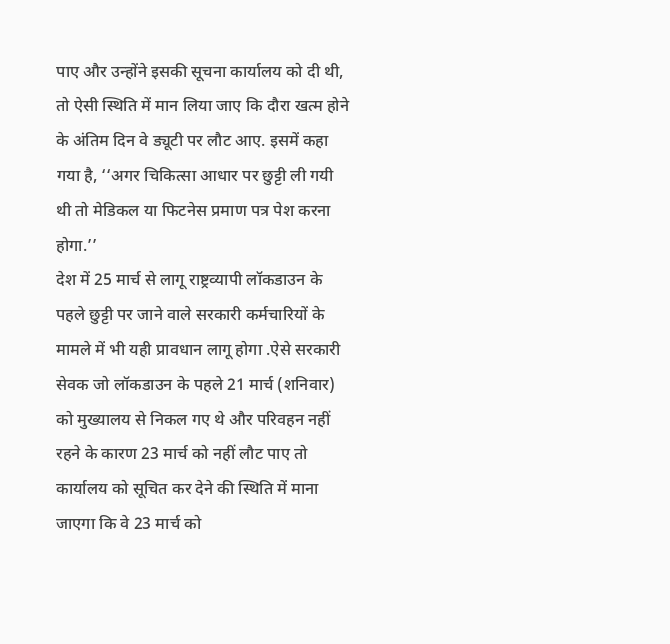पाए और उन्होंने इसकी सूचना कार्यालय को दी थी, तो ऐसी स्थिति में मान लिया जाए कि दौरा खत्म होने के अंतिम दिन वे ड्यूटी पर लौट आए. इसमें कहा गया है, ‘‘अगर चिकित्सा आधार पर छुट्टी ली गयी थी तो मेडिकल या फिटनेस प्रमाण पत्र पेश करना होगा.’’
देश में 25 मार्च से लागू राष्ट्रव्यापी लॉकडाउन के पहले छुट्टी पर जाने वाले सरकारी कर्मचारियों के मामले में भी यही प्रावधान लागू होगा .ऐसे सरकारी सेवक जो लॉकडाउन के पहले 21 मार्च (शनिवार) को मुख्यालय से निकल गए थे और परिवहन नहीं रहने के कारण 23 मार्च को नहीं लौट पाए तो कार्यालय को सूचित कर देने की स्थिति में माना जाएगा कि वे 23 मार्च को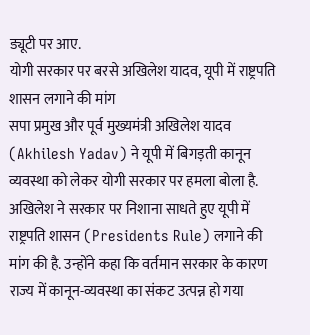ड्यूटी पर आए.
योगी सरकार पर बरसे अखिलेश यादव, यूपी में राष्ट्रपति शासन लगाने की मांग
सपा प्रमुख और पूर्व मुख्यमंत्री अखिलेश यादव (Akhilesh Yadav) ने यूपी में बिगड़ती कानून व्यवस्था को लेकर योगी सरकार पर हमला बोला है. अखिलेश ने सरकार पर निशाना साधते हुए यूपी में राष्ट्रपति शासन (Presidents Rule) लगाने की मांग की है. उन्होंने कहा कि वर्तमान सरकार के कारण राज्य में कानून-व्यवस्था का संकट उत्पन्न हो गया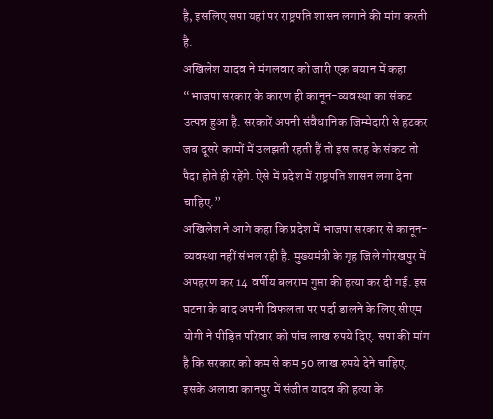है, इसलिए सपा यहां पर राष्ट्रपति शासन लगाने की मांग करती है.
अखिलेश यादव ने मंगलवार को जारी एक बयान में कहा “भाजपा सरकार के कारण ही कानून-व्यवस्था का संकट उत्पन्न हुआ है. सरकारें अपनी संवैधानिक जिम्मेदारी से हटकर जब दूसरे कामों में उलझती रहती हैं तो इस तरह के संकट तो पैदा होते ही रहेंगे. ऐसे में प्रदेश में राष्ट्रपति शासन लगा देना चाहिए.”
अखिलेश ने आगे कहा कि प्रदेश में भाजपा सरकार से कानून-व्यवस्था नहीं संभल रही है. मुख्यमंत्री के गृह जिले गोरखपुर में अपहरण कर 14 वर्षीय बलराम गुप्ता की हत्या कर दी गई. इस घटना के बाद अपनी विफलता पर पर्दा डालने के लिए सीएम योगी ने पीड़ित परिवार को पांच लाख रुपये दिए. सपा की मांग है कि सरकार को कम से कम 50 लाख रुपये देने चाहिए. इसके अलावा कानपुर में संजीत यादव की हत्या के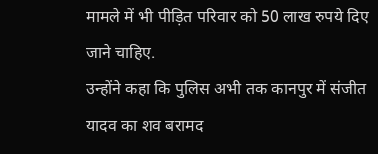मामले में भी पीड़ित परिवार को 50 लाख रुपये दिए जाने चाहिए.
उन्होंने कहा कि पुलिस अभी तक कानपुर में संजीत यादव का शव बरामद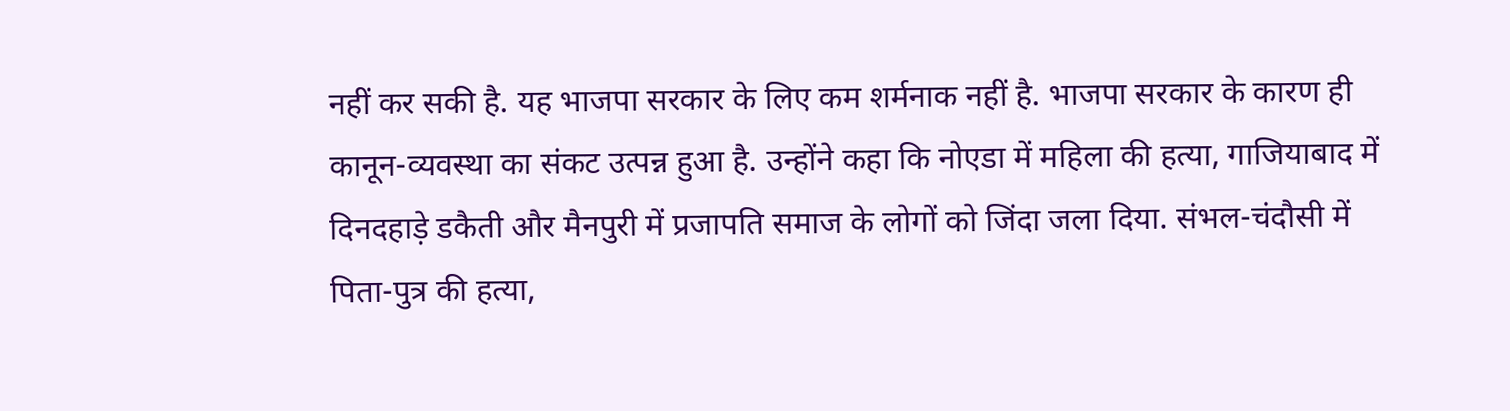नहीं कर सकी है. यह भाजपा सरकार के लिए कम शर्मनाक नहीं है. भाजपा सरकार के कारण ही कानून-व्यवस्था का संकट उत्पन्न हुआ है. उन्होंने कहा कि नोएडा में महिला की हत्या, गाजियाबाद में दिनदहाड़े डकैती और मैनपुरी में प्रजापति समाज के लोगों को जिंदा जला दिया. संभल-चंदौसी में पिता-पुत्र की हत्या,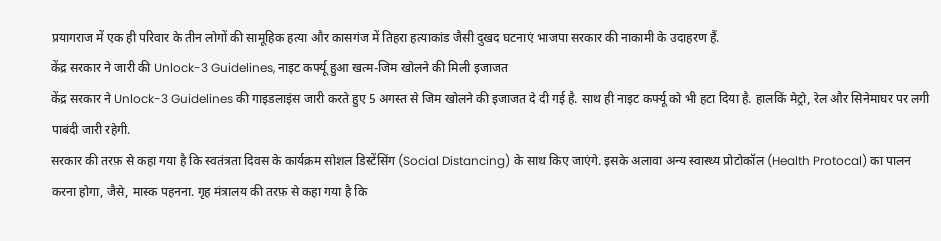प्रयागराज में एक ही परिवार के तीन लोगों की सामूहिक हत्या और कासगंज में तिहरा हत्याकांड जैसी दुखद घटनाएं भाजपा सरकार की नाकामी के उदाहरण हैं.
केंद्र सरकार ने जारी की Unlock-3 Guidelines, नाइट कर्फ्यू हुआ खत्म-जिम खोलने की मिली इजाजत
केंद्र सरकार ने Unlock-3 Guidelines की गाइडलाइंस जारी करते हुए 5 अगस्त से जिम खोलने की इजाजत दे दी गई है. साथ ही नाइट कर्फ्यू को भी हटा दिया है. हालकिं मेट्रो, रेल और सिनेमाघर पर लगी पाबंदी जारी रहेगी.
सरकार की तरफ़ से कहा गया है कि स्वतंत्रता दिवस के कार्यक्रम सोशल डिस्टेंसिंग (Social Distancing) के साथ किए जाएंगे. इसके अलावा अन्य स्वास्थ्य प्रोटोकॉल (Health Protocal) का पालन करना होगा, जैसे, मास्क पहनना. गृह मंत्रालय की तरफ़ से कहा गया है कि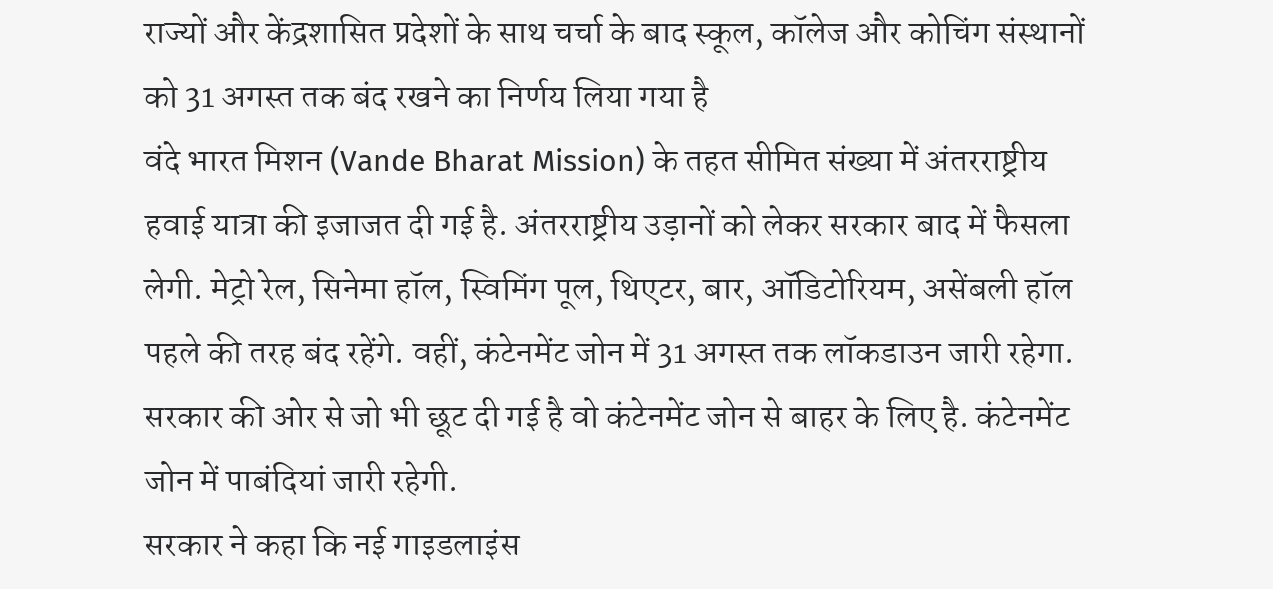राज्यों और केंद्रशासित प्रदेशों के साथ चर्चा के बाद स्कूल, कॉलेज और कोचिंग संस्थानों को 31 अगस्त तक बंद रखने का निर्णय लिया गया है
वंदे भारत मिशन (Vande Bharat Mission) के तहत सीमित संख्या में अंतरराष्ट्रीय हवाई यात्रा की इजाजत दी गई है. अंतरराष्ट्रीय उड़ानों को लेकर सरकार बाद में फैसला लेगी. मेट्रो रेल, सिनेमा हॉल, स्विमिंग पूल, थिएटर, बार, ऑडिटोरियम, असेंबली हॉल पहले की तरह बंद रहेंगे. वहीं, कंटेनमेंट जोन में 31 अगस्त तक लॉकडाउन जारी रहेगा. सरकार की ओर से जो भी छूट दी गई है वो कंटेनमेंट जोन से बाहर के लिए है. कंटेनमेंट जोन में पाबंदियां जारी रहेगी.
सरकार ने कहा कि नई गाइडलाइंस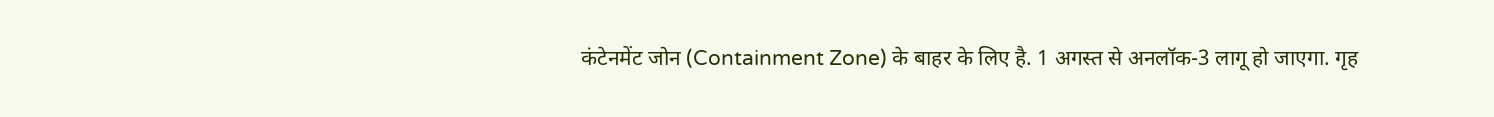कंटेनमेंट जोन (Containment Zone) के बाहर के लिए है. 1 अगस्त से अनलॉक-3 लागू हो जाएगा. गृह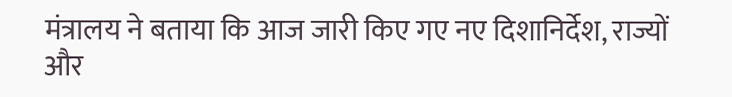मंत्रालय ने बताया कि आज जारी किए गए नए दिशानिर्देश, राज्यों और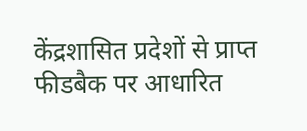केंद्रशासित प्रदेशों से प्राप्त फीडबैक पर आधारित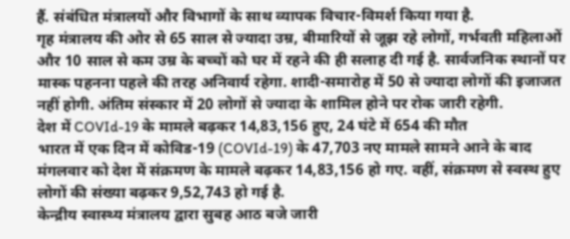हैं. संबंधित मंत्रालयों और विभागों के साथ व्यापक विचार-विमर्श किया गया है.
गृह मंत्रालय की ओर से 65 साल से ज्यादा उम्र, बीमारियों से जूझ रहे लोगों, गर्भवती महिलाओं और 10 साल से कम उम्र के बच्चों को घर में रहने की ही सलाह दी गई है. सार्वजनिक स्थानों पर मास्क पहनना पहले की तरह अनिवार्य रहेगा. शादी-समारोह में 50 से ज्यादा लोगों की इजाजत नहीं होगी. अंतिम संस्कार में 20 लोगों से ज्यादा के शामिल होने पर रोक जारी रहेगी.
देश में COVId-19 के मामले बढ़कर 14,83,156 हुए, 24 घंटे में 654 की मौत
भारत में एक दिन में कोविड-19 (COVId-19) के 47,703 नए मामले सामने आने के बाद मंगलवार को देश में संक्रमण के मामले बढ़कर 14,83,156 हो गए. वहीं, संक्रमण से स्वस्थ हुए लोगों की संख्या बढ़कर 9,52,743 हो गई है.
केन्द्रीय स्वास्थ्य मंत्रालय द्वारा सुबह आठ बजे जारी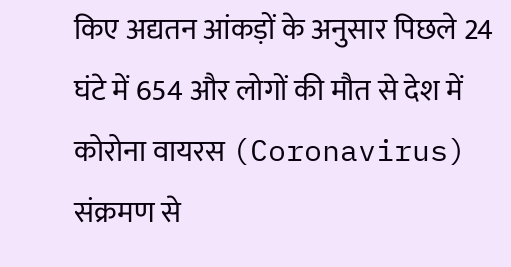किए अद्यतन आंकड़ों के अनुसार पिछले 24 घंटे में 654 और लोगों की मौत से देश में कोरोना वायरस (Coronavirus) संक्रमण से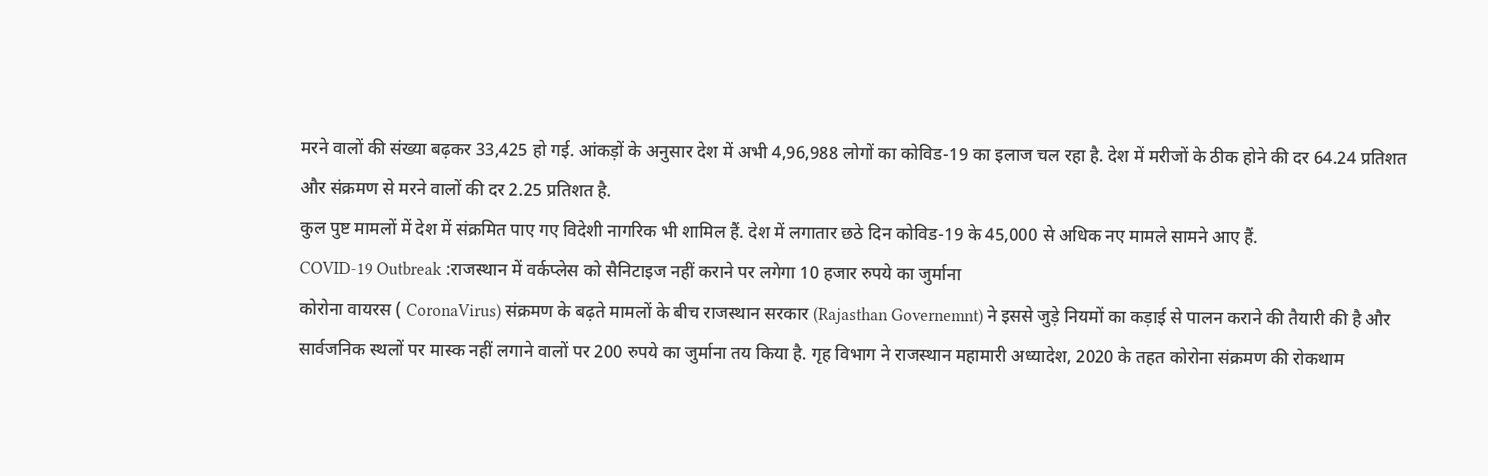मरने वालों की संख्या बढ़कर 33,425 हो गई. आंकड़ों के अनुसार देश में अभी 4,96,988 लोगों का कोविड-19 का इलाज चल रहा है. देश में मरीजों के ठीक होने की दर 64.24 प्रतिशत और संक्रमण से मरने वालों की दर 2.25 प्रतिशत है.
कुल पुष्ट मामलों में देश में संक्रमित पाए गए विदेशी नागरिक भी शामिल हैं. देश में लगातार छठे दिन कोविड-19 के 45,000 से अधिक नए मामले सामने आए हैं.
COVID-19 Outbreak :राजस्थान में वर्कप्लेस को सैनिटाइज नहीं कराने पर लगेगा 10 हजार रुपये का जुर्माना
कोरोना वायरस ( CoronaVirus) संक्रमण के बढ़ते मामलों के बीच राजस्थान सरकार (Rajasthan Governemnt) ने इससे जुड़े नियमों का कड़ाई से पालन कराने की तैयारी की है और सार्वजनिक स्थलों पर मास्क नहीं लगाने वालों पर 200 रुपये का जुर्माना तय किया है. गृह विभाग ने राजस्थान महामारी अध्यादेश, 2020 के तहत कोरोना संक्रमण की रोकथाम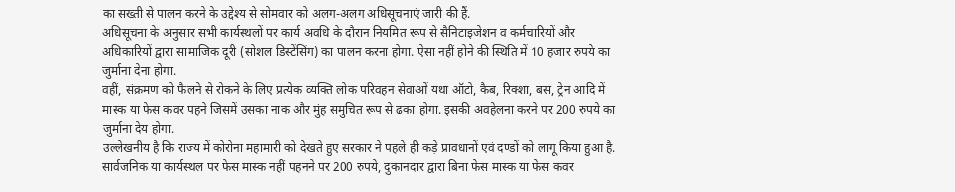का सख्ती से पालन करने के उद्देश्य से सोमवार को अलग-अलग अधिसूचनाएं जारी की हैं.
अधिसूचना के अनुसार सभी कार्यस्थलों पर कार्य अवधि के दौरान नियमित रूप से सैनिटाइजेशन व कर्मचारियों और अधिकारियों द्वारा सामाजिक दूरी (सोशल डिस्टेंसिंग) का पालन करना होगा. ऐसा नहीं होने की स्थिति में 10 हजार रुपये का जुर्माना देना होगा.
वहीं, संक्रमण को फैलने से रोकने के लिए प्रत्येक व्यक्ति लोक परिवहन सेवाओं यथा ऑटो, कैब, रिक्शा, बस, ट्रेन आदि में मास्क या फेस कवर पहने जिसमें उसका नाक और मुंह समुचित रूप से ढका होगा. इसकी अवहेलना करने पर 200 रुपये का जुर्माना देय होगा.
उल्लेखनीय है कि राज्य में कोरोना महामारी को देखते हुए सरकार ने पहले ही कड़े प्रावधानों एवं दण्डों को लागू किया हुआ है. सार्वजनिक या कार्यस्थल पर फेस मास्क नहीं पहनने पर 200 रुपये, दुकानदार द्वारा बिना फेस मास्क या फेस कवर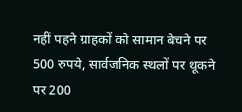नहीं पहने ग्राहकों को सामान बेचने पर 500 रुपये, सार्वजनिक स्थलों पर थूकने पर 200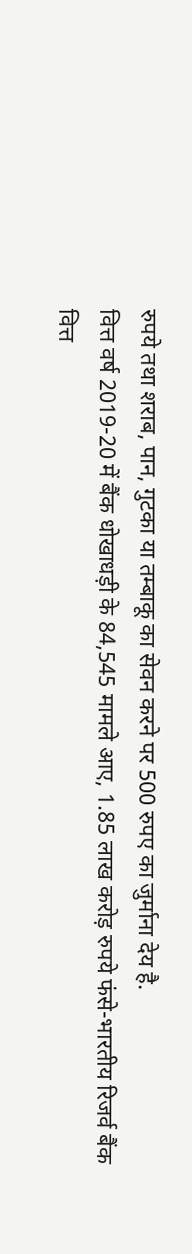रुपये तथा शराब, पान, गुटका या तम्बाकू का सेवन करने पर 500 रुपए का जुर्माना देय है.
वित्त वर्ष 2019-20 में बैंक धोखाधड़ी के 84,545 मामले आए, 1.85 लाख करोड़ रुपये फंसे-भारतीय रिजर्व बैंक
वित्त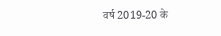वर्ष 2019-20 के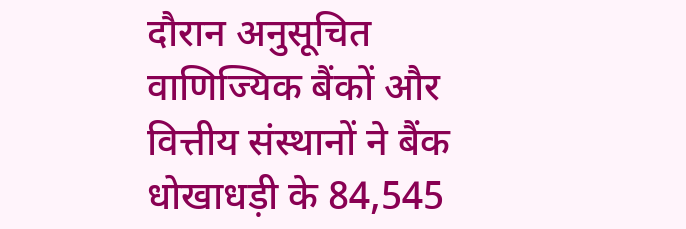दौरान अनुसूचित वाणिज्यिक बैंकों और वित्तीय संस्थानों ने बैंक धोखाधड़ी के 84,545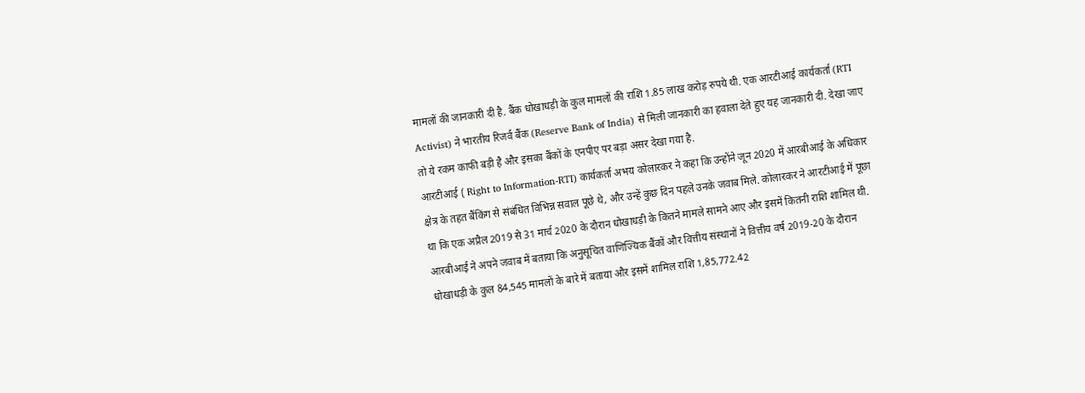मामलों की जानकारी दी है. बैंक धोखाधड़ी के कुल मामलों की राशि 1.85 लाख करोड़ रुपये थी. एक आरटीआई कार्यकर्ता (RTI Activist) ने भारतीय रिजर्व बैंक (Reserve Bank of India) से मिली जानकारी का हवाला देते हुए यह जानकारी दी. देखा जाए तो ये रकम काफी बड़ी है और इसका बैंकों के एनपीए पर बड़ा असर देखा गया है.
आरटीआई ( Right to Information-RTI) कार्यकर्ता अभय कोलारकर ने कहा कि उन्होंने जून 2020 में आरबीआई के अधिकार क्षेत्र के तहत बैंकिंग से संबंधित विभिन्न सवाल पूछे थे, और उन्हें कुछ दिन पहले उनके जवाब मिले. कोलारकर ने आरटीआई में पूछा था कि एक अप्रैल 2019 से 31 मार्च 2020 के दौरान धोखाधड़ी के कितने मामले सामने आए और इसमें कितनी राशि शामिल थी.
आरबीआई ने अपने जवाब में बताया कि अनुसूचित वाणिज्यिक बैंकों और वित्तीय संस्थानों ने वित्तीय वर्ष 2019-20 के दौरान धोखाधड़ी के कुल 84,545 मामलों के बारे में बताया और इसमें शामिल राशि 1,85,772.42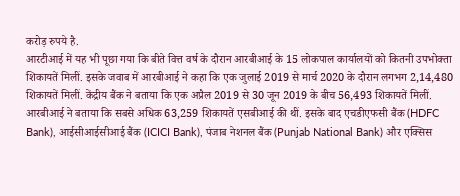करोड़ रुपये है.
आरटीआई में यह भी पूछा गया कि बीते वित्त वर्ष के दौरान आरबीआई के 15 लोकपाल कार्यालयों को कितनी उपभोक्ता शिकायतें मिलीं. इसके जवाब में आरबीआई ने कहा कि एक जुलाई 2019 से मार्च 2020 के दौरान लगभग 2,14,480 शिकायतें मिलीं. केंद्रीय बैंक ने बताया कि एक अप्रैल 2019 से 30 जून 2019 के बीच 56,493 शिकायतें मिलीं.
आरबीआई ने बताया कि सबसे अधिक 63,259 शिकायतें एसबीआई की थीं. इसके बाद एचडीएफसी बैंक (HDFC Bank), आईसीआईसीआई बैंक (ICICI Bank), पंजाब नेशनल बैंक (Punjab National Bank) और एक्सिस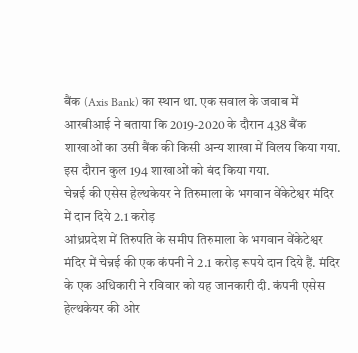बैंक (Axis Bank) का स्थान था. एक सवाल के जवाब में आरबीआई ने बताया कि 2019-2020 के दौरान 438 बैंक शाखाओं का उसी बैंक की किसी अन्य शाखा में विलय किया गया. इस दौरान कुल 194 शाखाओं को बंद किया गया.
चेन्नई की एसेस हेल्थकेयर ने तिरुमाला के भगवान वेंकेटेश्वर मंदिर में दान दिये 2.1 करोड़
आंध्रप्रदेश में तिरुपति के समीप तिरुमाला के भगवान वेंकेटेश्वर मंदिर में चेन्नई की एक कंपनी ने 2.1 करोड़ रूपये दान दिये हैं. मंदिर के एक अधिकारी ने रविवार को यह जानकारी दी. कंपनी एसेस हेल्थकेयर की ओर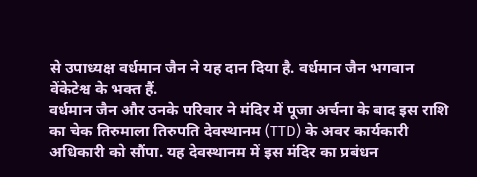से उपाध्यक्ष वर्धमान जैन ने यह दान दिया है. वर्धमान जैन भगवान वेंकेटेश्व के भक्त हैं.
वर्धमान जैन और उनके परिवार ने मंदिर में पूजा अर्चना के बाद इस राशि का चेक तिरुमाला तिरुपति देवस्थानम (TTD) के अवर कार्यकारी अधिकारी को सौंपा. यह देवस्थानम में इस मंदिर का प्रबंधन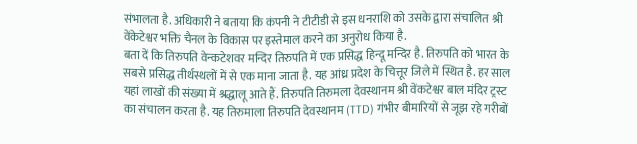संभालता है. अधिकारी ने बताया कि कंपनी ने टीटीडी से इस धनराशि को उसके द्वारा संचालित श्री वेंकेटेश्वर भक्ति चैनल के विकास पर इस्तेमाल करने का अनुरोध किया है.
बता दें कि तिरुपति वेन्कटेशवर मन्दिर तिरुपति में एक प्रसिद्ध हिन्दू मन्दिर है. तिरुपति को भारत के सबसे प्रसिद्ध तीर्थस्थलों में से एक माना जाता है. यह आंध्र प्रदेश के चित्तूर जिले में स्थित है. हर साल यहां लाखों की संख्या में श्रद्धालू आते हैं. तिरुपति तिरुमला देवस्थानम श्री वेंकटेश्वर बाल मंदिर ट्रस्ट का संचालन करता है. यह तिरुमाला तिरुपति देवस्थानम (TTD) गंभीर बीमारियों से जूझ रहे गरीबों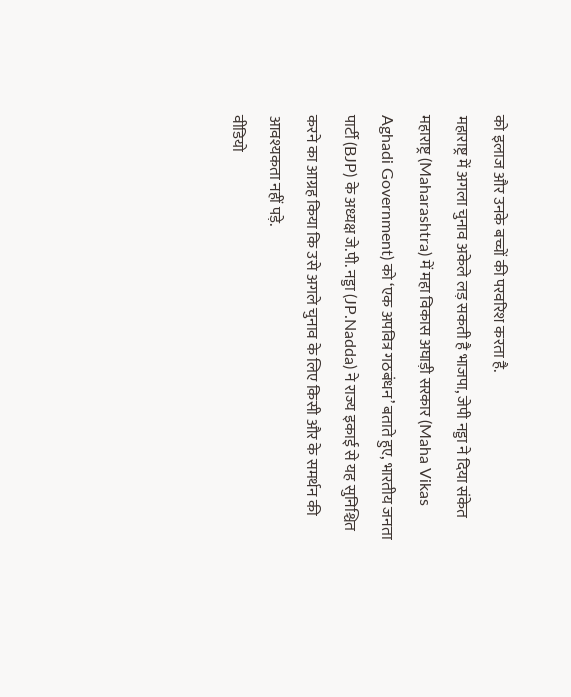को इलाज और उनके बच्चों की परवरिश करता है.
महाराष्ट्र में अगला चुनाव अकेले लड़ सकती है भाजपा, जेपी नड्डा ने दिया संकेत
महाराष्ट्र (Maharashtra) में महा विकास अघाड़ी सरकार (Maha Vikas Aghadi Government) को ‘एक अपवित्र गठबंधन’ बताते हुए, भारतीय जनता पार्टी (BJP) के अध्यक्ष जे.पी. नड्डा (JP.Nadda) ने राज्य इकाई से यह सुनिश्चित करने का आग्रह किया कि उसे अगले चुनाव के लिए किसी और के समर्थन की आवश्यकता नहीं पड़े.
वीडियो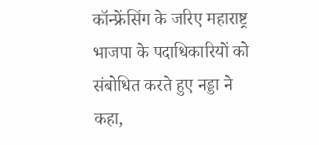कॉन्फ्रेंसिंग के जरिए महाराष्ट्र भाजपा के पदाधिकारियों को संबोधित करते हुए नड्डा ने कहा,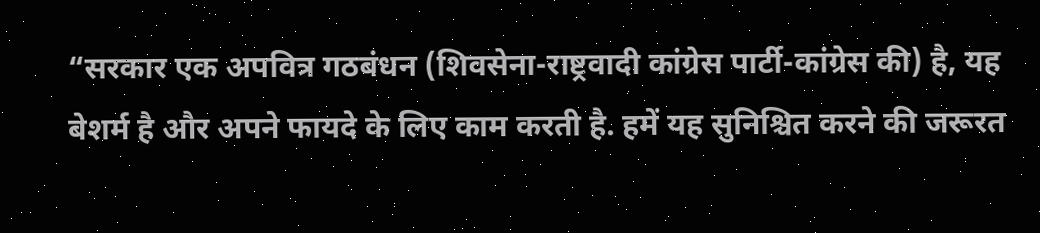“सरकार एक अपवित्र गठबंधन (शिवसेना-राष्ट्रवादी कांग्रेस पार्टी-कांग्रेस की) है, यह बेशर्म है और अपने फायदे के लिए काम करती है. हमें यह सुनिश्चित करने की जरूरत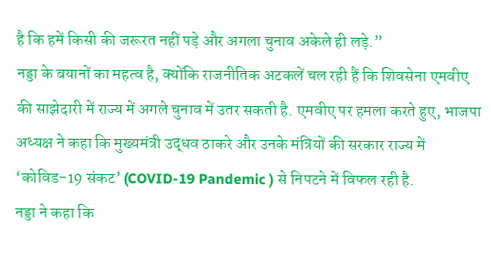है कि हमें किसी की जरूरत नहीं पड़े और अगला चुनाव अकेले ही लड़े.”
नड्डा के बयानों का महत्व है, क्योंकि राजनीतिक अटकलें चल रही हैं कि शिवसेना एमवीए की साझेदारी में राज्य में अगले चुनाव में उतर सकती है. एमवीए पर हमला करते हुए, भाजपा अध्यक्ष ने कहा कि मुख्यमंत्री उद्धव ठाकरे और उनके मंत्रियों की सरकार राज्य में ‘कोविड-19 संकट’ (COVID-19 Pandemic ) से निपटने में विफल रही है.
नड्डा ने कहा कि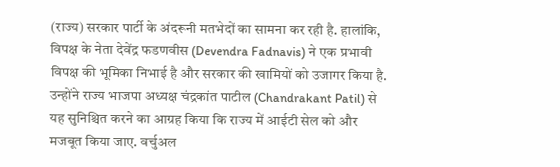(राज्य) सरकार पार्टी के अंदरूनी मतभेदों का सामना कर रही है. हालांकि, विपक्ष के नेता देवेंद्र फडणवीस (Devendra Fadnavis) ने एक प्रभावी विपक्ष की भूमिका निभाई है और सरकार की खामियों को उजागर किया है.
उन्होंने राज्य भाजपा अध्यक्ष चंद्रकांत पाटील (Chandrakant Patil) से यह सुनिश्चित करने का आग्रह किया कि राज्य में आईटी सेल को और मजबूत किया जाए. वर्चुअल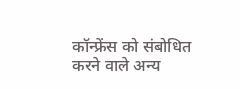कॉन्फ्रेंस को संबोधित करने वाले अन्य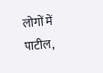लोगों में पाटील,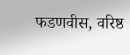फडणवीस, वरिष्ठ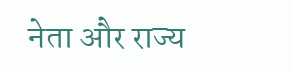नेता और राज्य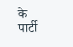के पार्टी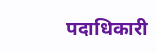पदाधिकारी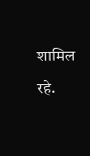शामिल रहे.